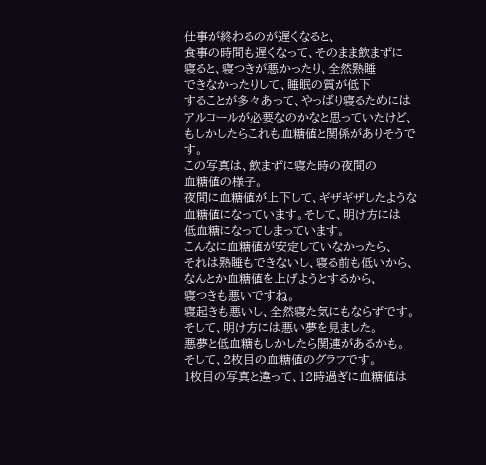仕事が終わるのが遅くなると、
食事の時間も遅くなって、そのまま飲まずに
寝ると、寝つきが悪かったり、全然熟睡
できなかったりして、睡眠の質が低下
することが多々あって、やっぱり寝るためには
アルコールが必要なのかなと思っていたけど、
もしかしたらこれも血糖値と関係がありそうです。
この写真は、飲まずに寝た時の夜間の
血糖値の様子。
夜間に血糖値が上下して、ギザギザしたような
血糖値になっています。そして、明け方には
低血糖になってしまっています。
こんなに血糖値が安定していなかったら、
それは熟睡もできないし、寝る前も低いから、
なんとか血糖値を上げようとするから、
寝つきも悪いですね。
寝起きも悪いし、全然寝た気にもならずです。
そして、明け方には悪い夢を見ました。
悪夢と低血糖もしかしたら関連があるかも。
そして、2枚目の血糖値のグラフです。
1枚目の写真と違って、12時過ぎに血糖値は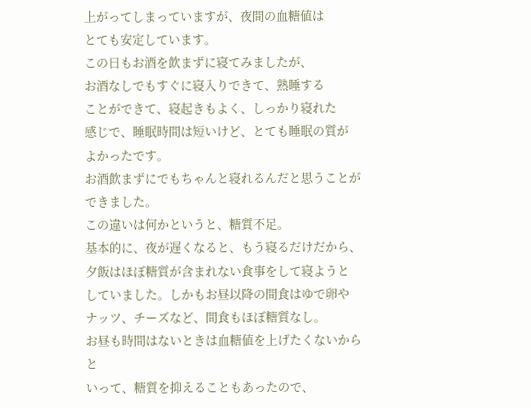上がってしまっていますが、夜間の血糖値は
とても安定しています。
この日もお酒を飲まずに寝てみましたが、
お酒なしでもすぐに寝入りできて、熟睡する
ことができて、寝起きもよく、しっかり寝れた
感じで、睡眠時間は短いけど、とても睡眠の質が
よかったです。
お酒飲まずにでもちゃんと寝れるんだと思うことが
できました。
この違いは何かというと、糖質不足。
基本的に、夜が遅くなると、もう寝るだけだから、
夕飯はほぼ糖質が含まれない食事をして寝ようと
していました。しかもお昼以降の間食はゆで卵や
ナッツ、チーズなど、間食もほぼ糖質なし。
お昼も時間はないときは血糖値を上げたくないからと
いって、糖質を抑えることもあったので、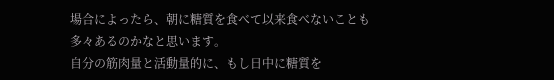場合によったら、朝に糖質を食べて以来食べないことも
多々あるのかなと思います。
自分の筋肉量と活動量的に、もし日中に糖質を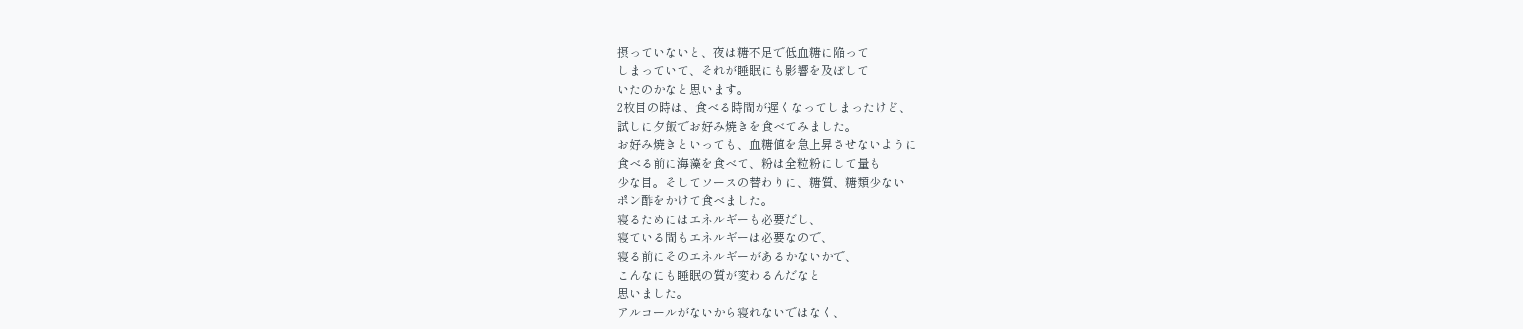摂っていないと、夜は糖不足で低血糖に陥って
しまっていて、それが睡眠にも影響を及ぼして
いたのかなと思います。
2枚目の時は、食べる時間が遅くなってしまったけど、
試しに夕飯でお好み焼きを食べてみました。
お好み焼きといっても、血糖値を急上昇させないように
食べる前に海藻を食べて、粉は全粒粉にして量も
少な目。そしてソースの替わりに、糖質、糖類少ない
ポン酢をかけて食べました。
寝るためにはエネルギーも必要だし、
寝ている間もエネルギーは必要なので、
寝る前にそのエネルギーがあるかないかで、
こんなにも睡眠の質が変わるんだなと
思いました。
アルコールがないから寝れないではなく、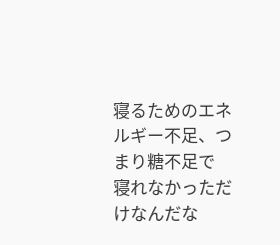寝るためのエネルギー不足、つまり糖不足で
寝れなかっただけなんだな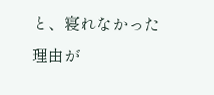と、寝れなかった
理由が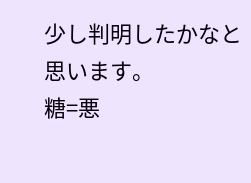少し判明したかなと思います。
糖=悪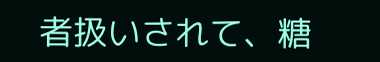者扱いされて、糖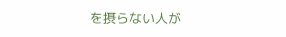を摂らない人が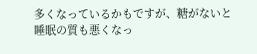多くなっているかもですが、糖がないと
睡眠の質も悪くなっ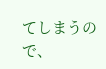てしまうので、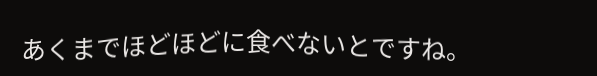あくまでほどほどに食べないとですね。